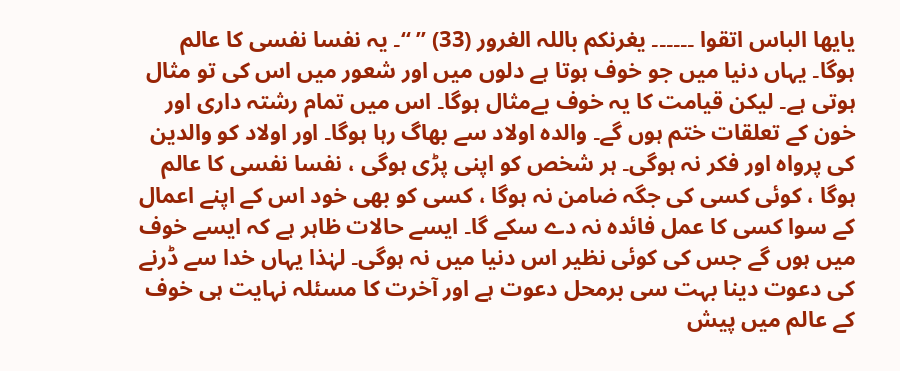یایھا الباس اتقوا ۔۔۔۔۔۔ یغرنکم باللہ الغرور (33) ” “۔ یہ نفسا نفسی کا عالم ہوگا۔ یہاں دنیا میں جو خوف ہوتا ہے دلوں میں اور شعور میں اس کی تو مثال ہوتی ہے۔ لیکن قیامت کا یہ خوف بےمثال ہوگا۔ اس میں تمام رشتہ داری اور خون کے تعلقات ختم ہوں گے۔ والدہ اولاد سے بھاگ رہا ہوگا۔ اور اولاد کو والدین کی پرواہ اور فکر نہ ہوگی۔ ہر شخص کو اپنی پڑی ہوگی ، نفسا نفسی کا عالم ہوگا ، کوئی کسی کی جگہ ضامن نہ ہوگا ، کسی کو بھی خود اس کے اپنے اعمال کے سوا کسی کا عمل فائدہ نہ دے سکے گا۔ ایسے حالات ظاہر ہے کہ ایسے خوف میں ہوں گے جس کی کوئی نظیر اس دنیا میں نہ ہوگی۔ لہٰذا یہاں خدا سے ڈرنے کی دعوت دینا بہت سی برمحل دعوت ہے اور آخرت کا مسئلہ نہایت ہی خوف کے عالم میں پیش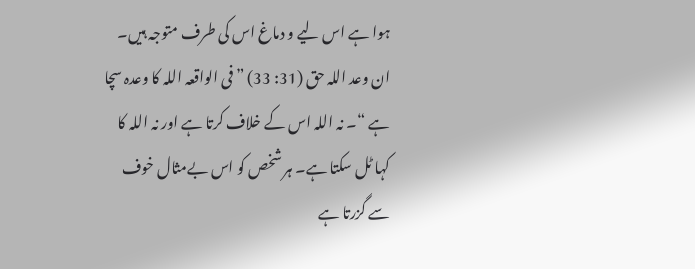ہوا ہے اس لیے و دماغ اس کی طرف متوجہ ہیں۔
ان وعد اللہ حق (31: 33) ” فی الواقعہ اللہ کا وعدہ سچا ہے “۔ نہ اللہ اس کے خلاف کرتا ہے اور نہ اللہ کا کہا ٹل سکتا ہے۔ ہر شخص کو اس بےمثال خوف سے گزرتا ہے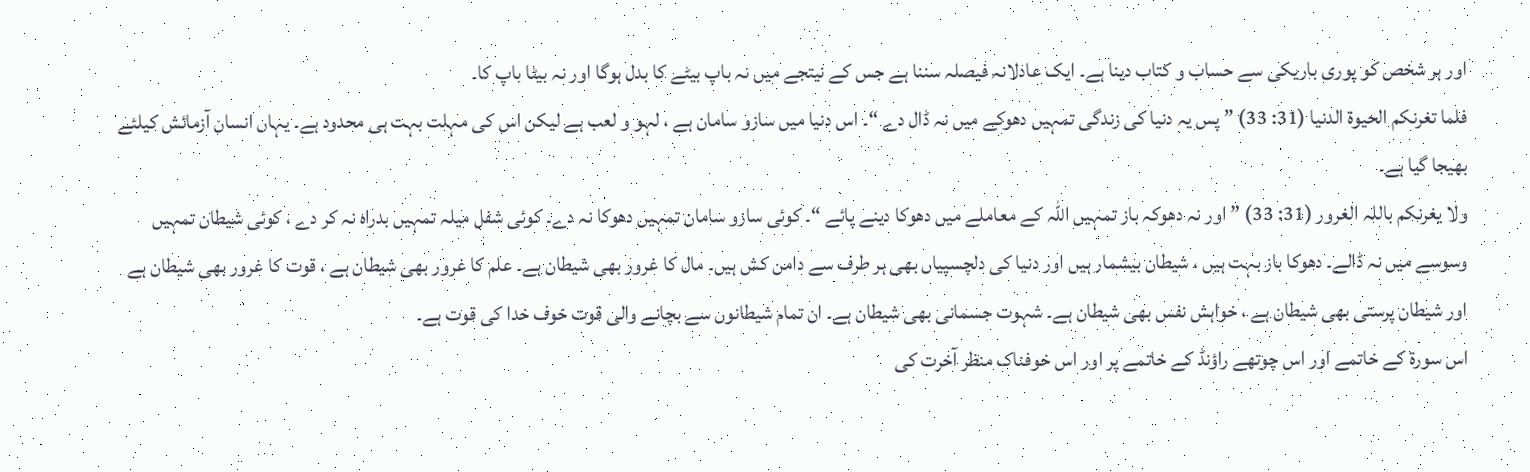اور ہر شخص کو پوری باریکی سے حساب و کتاب دینا ہے۔ ایک عادلانہ فیصلہ سننا ہے جس کے نیتجے میں نہ باپ بیٹے کا بدل ہوگا اور نہ بیٹا باپ کا۔
فلما تغرنکم الحیوۃ الدنیا (31: 33) ” پس یہ دنیا کی زندگی تمہیں دھوکے میں نہ ڈال دے “۔ اس دنیا میں سازو سامان ہے ، لہو و لعب ہے لیکن اس کی مہلت بہت ہی محدود ہے۔ یہاں انسان آزمائش کیلئے بھیجا گیا ہے۔
ولا یغرنکم باللہ الغرور (31: 33) ” اور نہ دھوکہ باز تمہیں اللہ کے معاملے میں دھوکا دینے پائے “۔ کوئی سازو سامان تمہیں دھوکا نہ دے۔ کوئی شفل میلہ تمہیں بدراہ نہ کر دے ، کوئی شیطان تمہیں وسوسے میں نہ ڈالے۔ دھوکا باز بہت ہیں ، شیطان بیشمار ہیں اور دنیا کی دلچسپیاں بھی ہر طرف سے دامن کش ہیں۔ مال کا غرور بھی شیطان ہے۔ علم کا غرور بھی شیطان ہے ، قوت کا غرور بھی شیطان ہے اور شیطان پرستی بھی شیطان ہے ، خواہش نفس بھی شیطان ہے۔ شہوت جسمانی بھی شیطان ہے۔ ان تمام شیطانوں سے بچانے والی قوت خوف خدا کی قوت ہے۔
اس سورة کے خاتمے اور اس چوتھے راؤنڈ کے خاتمے پر اور اس خوفناک منظر آخرت کی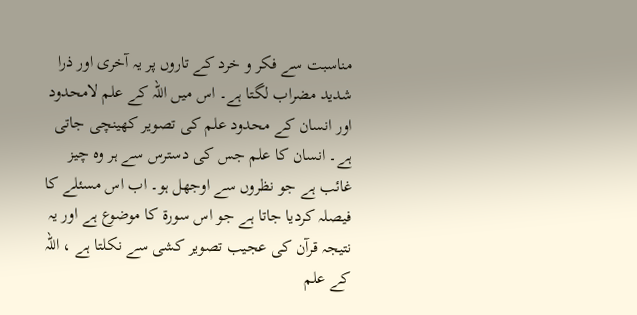مناسبت سے فکر و خرد کے تاروں پر یہ آخری اور ذرا شدید مضراب لگتا ہے۔ اس میں اللہ کے علم لامحدود اور انسان کے محدود علم کی تصویر کھینچی جاتی ہے۔ انسان کا علم جس کی دسترس سے ہر وہ چیز غائب ہے جو نظروں سے اوجھل ہو۔ اب اس مسئلے کا فیصلہ کردیا جاتا ہے جو اس سورة کا موضوع ہے اور یہ نتیجہ قرآن کی عجیب تصویر کشی سے نکلتا ہے ، اللہ کے علم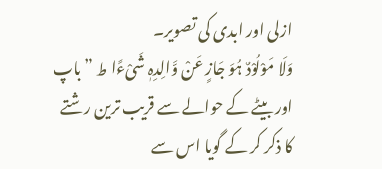ازلی اور ابدی کی تصویر۔
وَلَا مَوْلُوْدٌ ہُوَ جَازٍ عَنْ وَّالِدِہٖ شَیْءًا ط ”باپ اور بیٹے کے حوالے سے قریب ترین رشتے کا ذکر کر کے گویا اس سے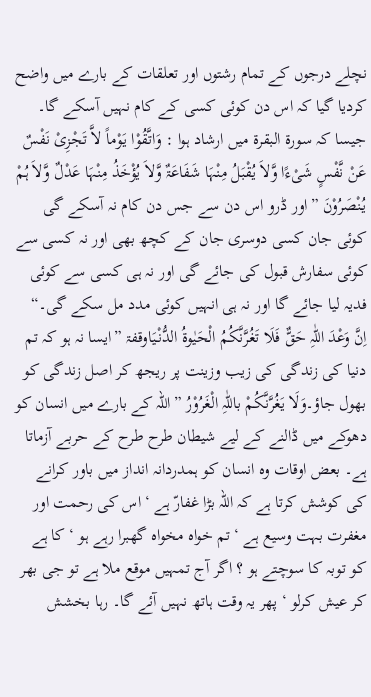نچلے درجوں کے تمام رشتوں اور تعلقات کے بارے میں واضح کردیا گیا کہ اس دن کوئی کسی کے کام نہیں آسکے گا۔ جیسا کہ سورة البقرۃ میں ارشاد ہوا : وَاتَّقُوْا یَوْماً لاَّ تَجْزِیْ نَفْسٌ عَنْ نَّفْسٍ شَیْءًا وَّلاَ یُقْبَلُ مِنْہَا شَفَاعَۃٌ وَّلاَ یُؤْخَذُ مِنْہَا عَدْلٌ وَّلاَ ہُمْ یُنْصَرُوْنَ ”اور ڈرو اس دن سے جس دن کام نہ آسکے گی کوئی جان کسی دوسری جان کے کچھ بھی اور نہ کسی سے کوئی سفارش قبول کی جائے گی اور نہ ہی کسی سے کوئی فدیہ لیا جائے گا اور نہ ہی انہیں کوئی مدد مل سکے گی۔“ اِنَّ وَعْدَ اللّٰہِ حَقٌّ فَلَا تَغُرَّنَّکُمُ الْحَیٰوۃُ الدُّنْیَاوقفۃ ”ایسا نہ ہو کہ تم دنیا کی زندگی کی زیب وزینت پر ریجھ کر اصل زندگی کو بھول جاؤ۔وَلَا یَغُرَّنَّکُمْ باللّٰہِ الْغَرُوْرُ ”اللہ کے بارے میں انسان کو دھوکے میں ڈالنے کے لیے شیطان طرح طرح کے حربے آزماتا ہے۔ بعض اوقات وہ انسان کو ہمدردانہ انداز میں باور کرانے کی کوشش کرتا ہے کہ اللہ بڑا غفارّ ہے ‘ اس کی رحمت اور مغفرت بہت وسیع ہے ‘ تم خواہ مخواہ گھبرا رہے ہو ‘ کا ہے کو توبہ کا سوچتے ہو ؟ اگر آج تمہیں موقع ملا ہے تو جی بھر کر عیش کرلو ‘ پھر یہ وقت ہاتھ نہیں آئے گا۔ رہا بخشش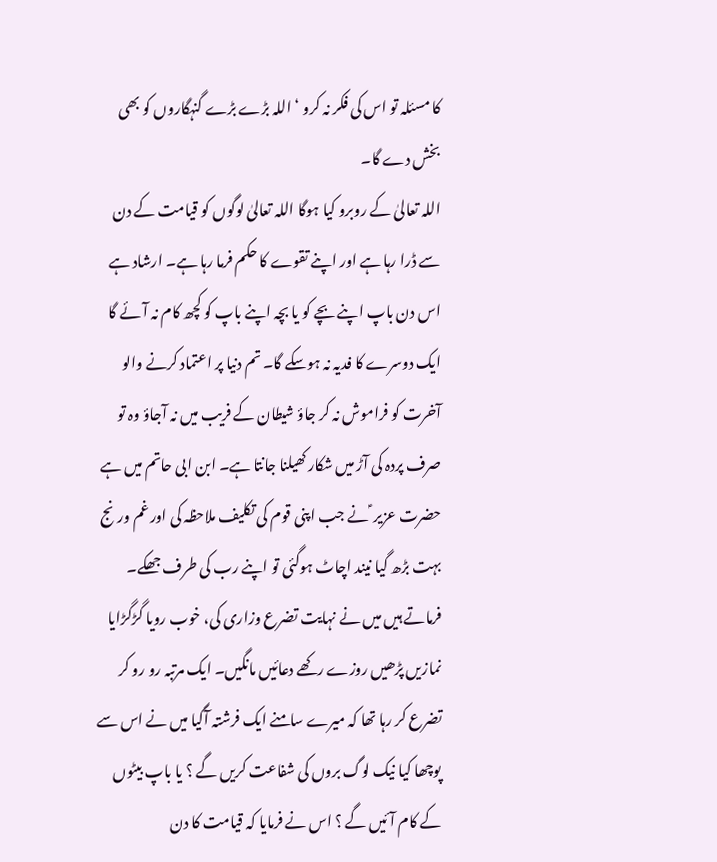کا مسئلہ تو اس کی فکر نہ کرو ‘ اللہ بڑے بڑے گنہگاروں کو بھی بخش دے گا۔
اللہ تعالیٰ کے روبرو کیا ہوگا اللہ تعالیٰ لوگوں کو قیامت کے دن سے ڈرا رہا ہے اور اپنے تقوے کا حکم فرما رہا ہے۔ ارشاد ہے اس دن باپ اپنے بچے کو یا بچہ اپنے باپ کو کچھ کام نہ آئے گا ایک دوسرے کا فدیہ نہ ہوسکے گا۔ تم دنیا پر اعتماد کرنے والو آخرت کو فراموش نہ کر جاؤ شیطان کے فریب میں نہ آجاؤ وہ تو صرف پردہ کی آڑ میں شکار کھیلنا جانتا ہے۔ ابن ابی حاتم میں ہے حضرت عزیر ؑ نے جب اپنی قوم کی تکلیف ملاحظہ کی اور غم ورنج بہت بڑھ گیا نیند اچاٹ ہوگئی تو اپنے رب کی طرف جھکے۔ فرماتے ہیں میں نے نہایت تضرع وزاری کی، خوب رویا گڑگڑایا نمازیں پڑھیں روزے رکھے دعائیں مانگیں۔ ایک مرتبہ رو رو کر تضرع کر رہا تھا کہ میرے سامنے ایک فرشتہ آگیا میں نے اس سے پوچھا کیا نیک لوگ بروں کی شفاعت کریں گے ؟ یا باپ بیٹوں کے کام آئیں گے ؟ اس نے فرمایا کہ قیامت کا دن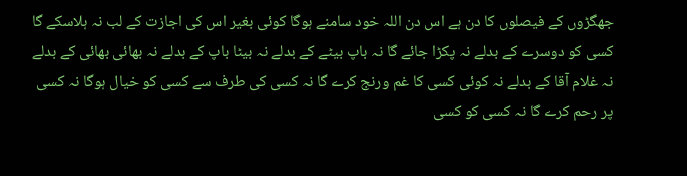جھگڑوں کے فیصلوں کا دن ہے اس دن اللہ خود سامنے ہوگا کوئی بغیر اس کی اجازت کے لب نہ ہلاسکے گا کسی کو دوسرے کے بدلے نہ پکڑا جائے گا نہ باپ بیٹے کے بدلے نہ بیٹا باپ کے بدلے نہ بھائی بھائی کے بدلے نہ غلام آقا کے بدلے نہ کوئی کسی کا غم ورنج کرے گا نہ کسی کی طرف سے کسی کو خیال ہوگا نہ کسی پر رحم کرے گا نہ کسی کو کسی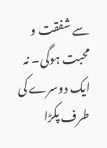سے شفقت و محبت ہوگی۔ نہ ایک دوسرے کی طرف پکڑا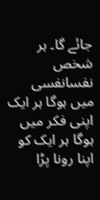جائے گا۔ ہر شخص نفسانفسی میں ہوگا ہر ایک اپنی فکر میں ہوگا ہر ایک کو اپنا رونا پڑا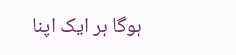ہوگا ہر ایک اپنا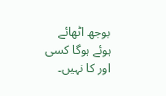بوجھ اٹھائے ہوئے ہوگا کسی اور کا نہیں۔